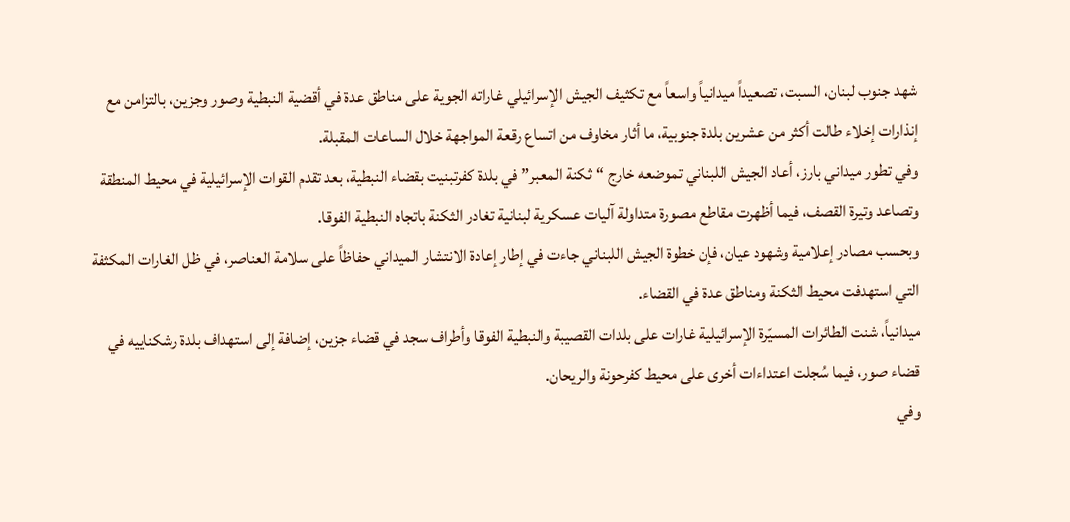شهد جنوب لبنان، السبت، تصعيداً ميدانياً واسعاً مع تكثيف الجيش الإسرائيلي غاراته الجوية على مناطق عدة في أقضية النبطية وصور وجزين، بالتزامن مع إنذارات إخلاء طالت أكثر من عشرين بلدة جنوبية، ما أثار مخاوف من اتساع رقعة المواجهة خلال الساعات المقبلة.
وفي تطور ميداني بارز، أعاد الجيش اللبناني تموضعه خارج “ثكنة المعبر” في بلدة كفرتبنيت بقضاء النبطية، بعد تقدم القوات الإسرائيلية في محيط المنطقة وتصاعد وتيرة القصف، فيما أظهرت مقاطع مصورة متداولة آليات عسكرية لبنانية تغادر الثكنة باتجاه النبطية الفوقا.
وبحسب مصادر إعلامية وشهود عيان، فإن خطوة الجيش اللبناني جاءت في إطار إعادة الانتشار الميداني حفاظاً على سلامة العناصر، في ظل الغارات المكثفة التي استهدفت محيط الثكنة ومناطق عدة في القضاء.
ميدانياً، شنت الطائرات المسيّرة الإسرائيلية غارات على بلدات القصيبة والنبطية الفوقا وأطراف سجد في قضاء جزين، إضافة إلى استهداف بلدة رشكناييه في قضاء صور، فيما سُجلت اعتداءات أخرى على محيط كفرحونة والريحان.
وفي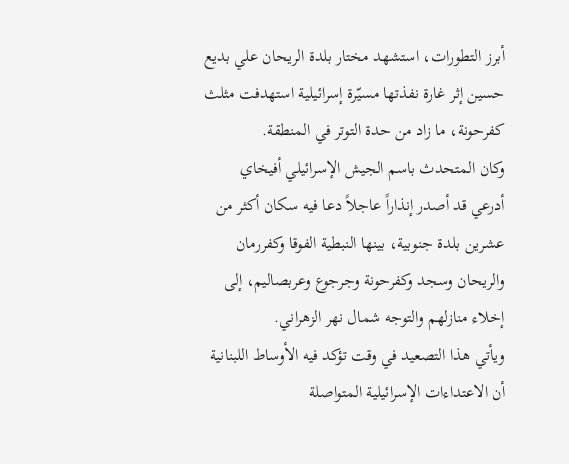أبرز التطورات، استشهد مختار بلدة الريحان علي بديع حسين إثر غارة نفذتها مسيّرة إسرائيلية استهدفت مثلث كفرحونة، ما زاد من حدة التوتر في المنطقة.
وكان المتحدث باسم الجيش الإسرائيلي أفيخاي أدرعي قد أصدر إنذاراً عاجلاً دعا فيه سكان أكثر من عشرين بلدة جنوبية، بينها النبطية الفوقا وكفررمان والريحان وسجد وكفرحونة وجرجوع وعربصاليم، إلى إخلاء منازلهم والتوجه شمال نهر الزهراني.
ويأتي هذا التصعيد في وقت تؤكد فيه الأوساط اللبنانية أن الاعتداءات الإسرائيلية المتواصلة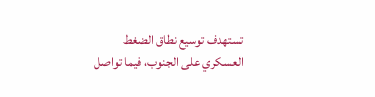تستهدف توسيع نطاق الضغط العسكري على الجنوب، فيما تواصل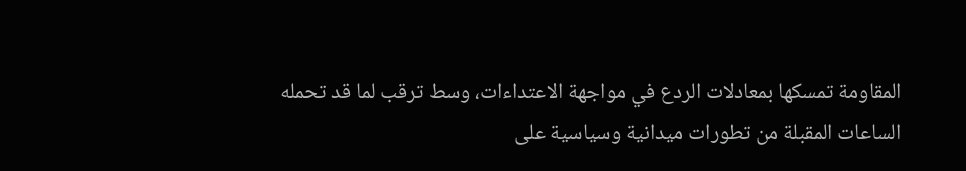المقاومة تمسكها بمعادلات الردع في مواجهة الاعتداءات، وسط ترقب لما قد تحمله الساعات المقبلة من تطورات ميدانية وسياسية على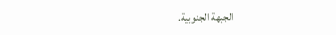الجبهة الجنوبية.